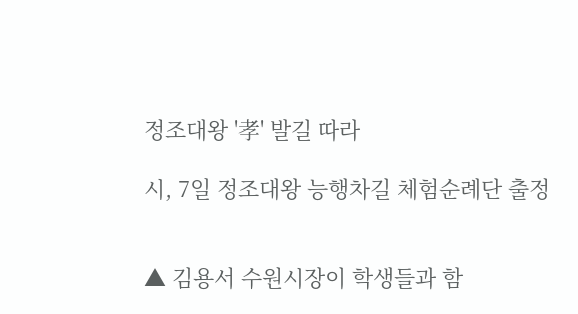정조대왕 '孝' 발길 따라

시, 7일 정조대왕 능행차길 체험순례단 출정


▲ 김용서 수원시장이 학생들과 함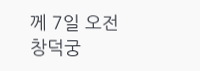께 7일 오전 창덕궁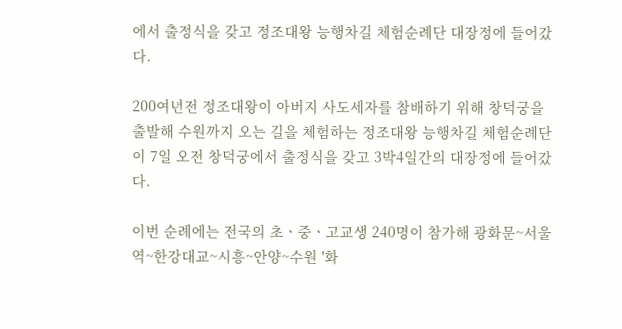에서 출정식을 갖고 정조대왕 능행차길 체험순례단 대장정에 들어갔다.

200여년전 정조대왕이 아버지 사도세자를 참배하기 위해 창덕궁을 출발해 수원까지 오는 길을 체험하는 정조대왕 능행차길 체험순례단이 7일 오전 창덕궁에서 출정식을 갖고 3박4일간의 대장정에 들어갔다.

이번 순례에는 전국의 초ㆍ중ㆍ고교생 240명이 참가해 광화문~서울역~한강대교~시흥~안양~수원 '화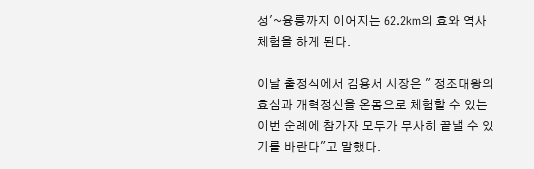성'~융릉까지 이어지는 62.2km의 효와 역사 체험을 하게 된다.

이날 출정식에서 김용서 시장은 " 정조대왕의 효심과 개혁정신을 온몸으로 체험할 수 있는 이번 순례에 참가자 모두가 무사히 끝낼 수 있기를 바란다"고 말했다.